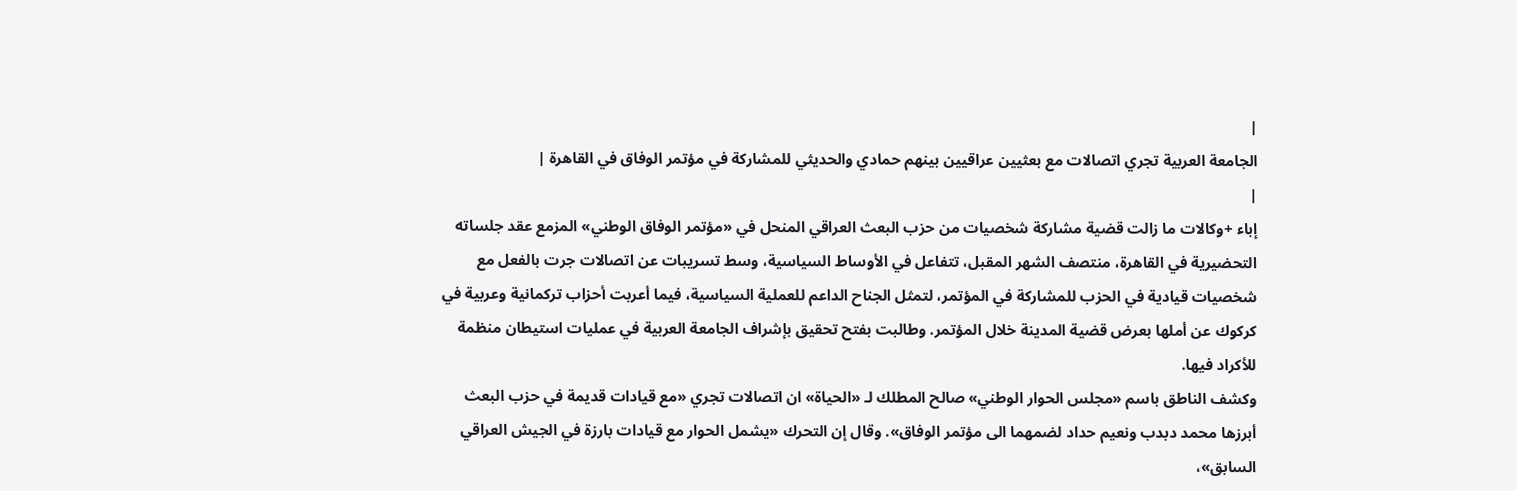|
الجامعة العربية تجري اتصالات مع بعثيين عراقيين بينهم حمادي والحديثي للمشاركة في مؤتمر الوفاق في القاهرة |
|
إباء +وكالات ما زالت قضية مشاركة شخصيات من حزب البعث العراقي المنحل في «مؤتمر الوفاق الوطني» المزمع عقد جلساته التحضيرية في القاهرة، منتصف الشهر المقبل، تتفاعل في الأوساط السياسية، وسط تسريبات عن اتصالات جرت بالفعل مع شخصيات قيادية في الحزب للمشاركة في المؤتمر، لتمثل الجناح الداعم للعملية السياسية، فيما أعربت أحزاب تركمانية وعربية في كركوك عن أملها بعرض قضية المدينة خلال المؤتمر. وطالبت بفتح تحقيق بإشراف الجامعة العربية في عمليات استيطان منظمة للأكراد فيها.
وكشف الناطق باسم «مجلس الحوار الوطني» صالح المطلك لـ «الحياة» ان اتصالات تجري «مع قيادات قديمة في حزب البعث أبرزها محمد دبدب ونعيم حداد لضمهما الى مؤتمر الوفاق». وقال إن التحرك «يشمل الحوار مع قيادات بارزة في الجيش العراقي السابق»،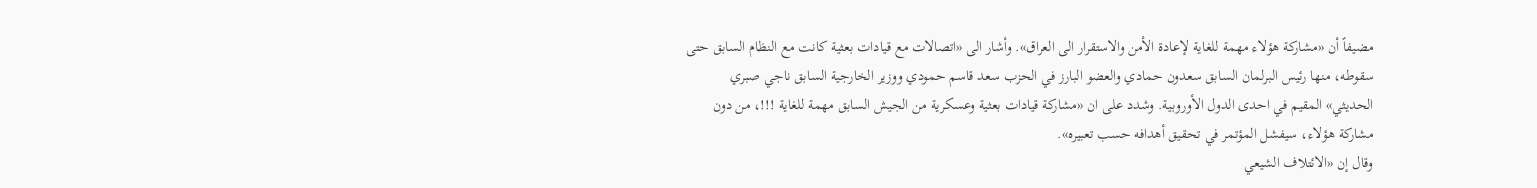مضيفاً أن «مشاركة هؤلاء مهمة للغاية لإعادة الأمن والاستقرار الى العراق». وأشار الى «اتصالات مع قيادات بعثية كانت مع النظام السابق حتى سقوطه، منها رئيس البرلمان السابق سعدون حمادي والعضو البارز في الحزب سعد قاسم حمودي ووزير الخارجية السابق ناجي صبري الحديثي» المقيم في احدى الدول الأوروبية. وشدد على ان «مشاركة قيادات بعثية وعسكرية من الجيش السابق مهمة للغاية !!!، من دون مشاركة هؤلاء، سيفشل المؤتمر في تحقيق أهدافه حسب تعبيره».
وقال إن «الائتلاف الشيعي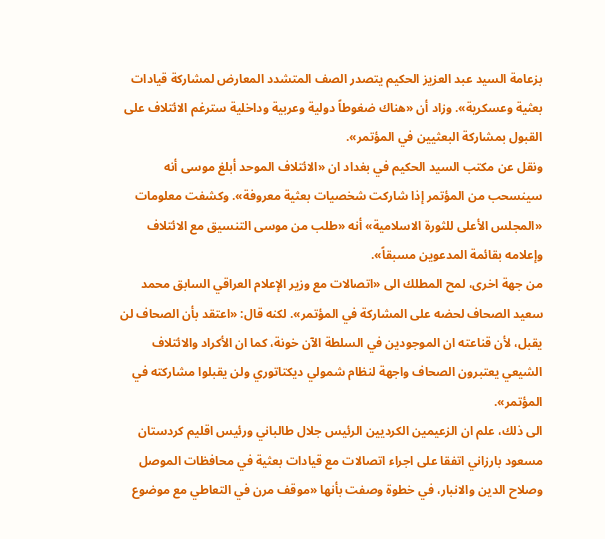بزعامة السيد عبد العزيز الحكيم يتصدر الصف المتشدد المعارض لمشاركة قيادات بعثية وعسكرية». وزاد أن «هناك ضغوطاً دولية وعربية وداخلية سترغم الائتلاف على القبول بمشاركة البعثيين في المؤتمر».
ونقل عن مكتب السيد الحكيم في بغداد ان «الائتلاف الموحد أبلغ موسى أنه سينسحب من المؤتمر إذا شاركت شخصيات بعثية معروفة». وكشفت معلومات «المجلس الأعلى للثورة الاسلامية» أنه «طلب من موسى التنسيق مع الائتلاف وإعلامه بقائمة المدعوين مسبقاً».
من جهة اخرى، لمح المطلك الى «اتصالات مع وزير الإعلام العراقي السابق محمد سعيد الصحاف لحضه على المشاركة في المؤتمر». لكنه قال: «اعتقد بأن الصحاف لن يقبل، لأن قناعته ان الموجودين في السلطة الآن خونة، كما ان الأكراد والائتلاف الشيعي يعتبرون الصحاف واجهة لنظام شمولي ديكتاتوري ولن يقبلوا مشاركته في المؤتمر».
الى ذلك، علم ان الزعيمين الكرديين الرئيس جلال طالباني ورئيس اقليم كردستان مسعود بارزاني اتفقا على اجراء اتصالات مع قيادات بعثية في محافظات الموصل وصلاح الدين والانبار، في خطوة وصفت بأنها «موقف مرن في التعاطي مع موضوع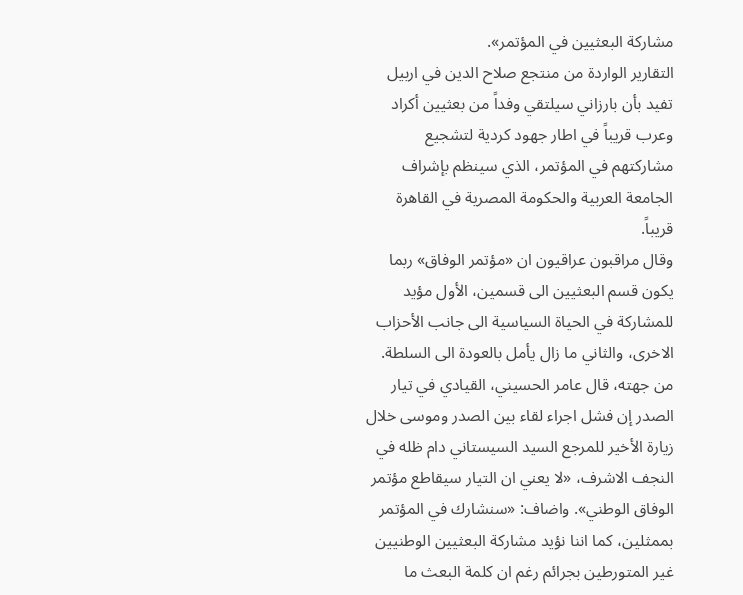مشاركة البعثيين في المؤتمر».
التقارير الواردة من منتجع صلاح الدين في اربيل تفيد بأن بارزاني سيلتقي وفداً من بعثيين أكراد وعرب قريباً في اطار جهود كردية لتشجيع مشاركتهم في المؤتمر، الذي سينظم بإشراف الجامعة العربية والحكومة المصرية في القاهرة قريباً.
وقال مراقبون عراقيون ان «مؤتمر الوفاق» ربما يكون قسم البعثيين الى قسمين، الأول مؤيد للمشاركة في الحياة السياسية الى جانب الأحزاب الاخرى، والثاني ما زال يأمل بالعودة الى السلطة.
من جهته، قال عامر الحسيني، القيادي في تيار الصدر إن فشل اجراء لقاء بين الصدر وموسى خلال زيارة الأخير للمرجع السيد السيستاني دام ظله في النجف الاشرف، «لا يعني ان التيار سيقاطع مؤتمر الوفاق الوطني». واضاف: «سنشارك في المؤتمر بممثلين، كما اننا نؤيد مشاركة البعثيين الوطنيين غير المتورطين بجرائم رغم ان كلمة البعث ما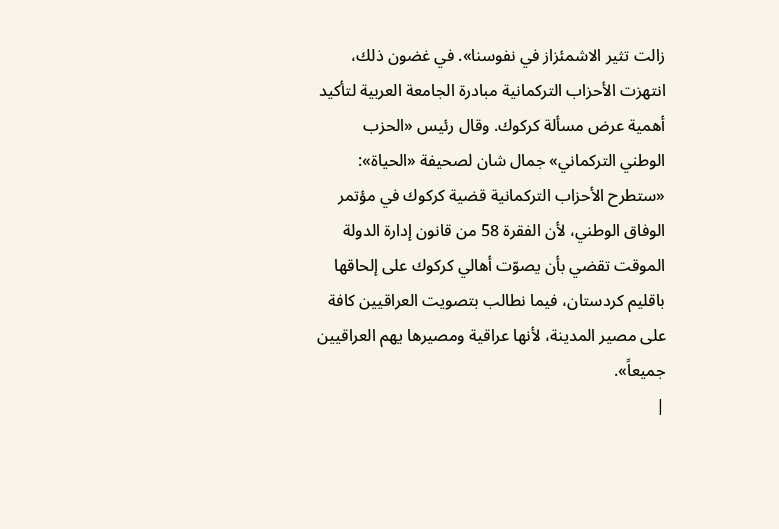زالت تثير الاشمئزاز في نفوسنا». في غضون ذلك، انتهزت الأحزاب التركمانية مبادرة الجامعة العربية لتأكيد أهمية عرض مسألة كركوك. وقال رئيس «الحزب الوطني التركماني» جمال شان لصحيفة «الحياة»: «ستطرح الأحزاب التركمانية قضية كركوك في مؤتمر الوفاق الوطني، لأن الفقرة 58 من قانون إدارة الدولة الموقت تقضي بأن يصوّت أهالي كركوك على إلحاقها باقليم كردستان، فيما نطالب بتصويت العراقيين كافة على مصير المدينة، لأنها عراقية ومصيرها يهم العراقيين جميعاً».
|